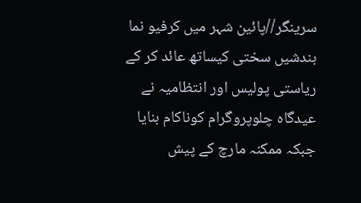سرینگر//پائین شہر میں کرفیو نما بندشیں سختی کیساتھ عائد کر کے ریاستی پولیس اور انتظامیہ نے عیدگاہ چلوپروگرام کوناکام بنایا جبکہ ممکنہ مارچ کے پیش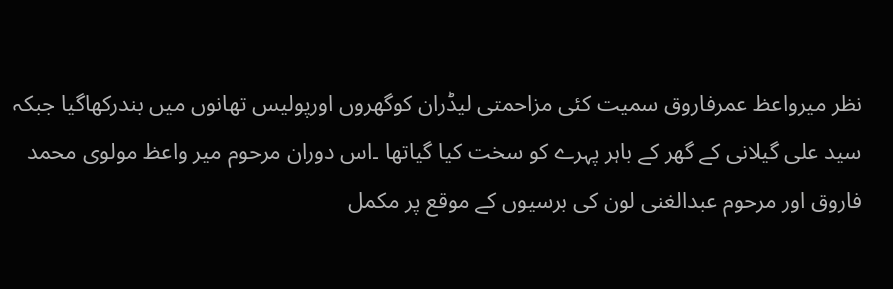نظر میرواعظ عمرفاروق سمیت کئی مزاحمتی لیڈران کوگھروں اورپولیس تھانوں میں بندرکھاگیا جبکہ سید علی گیلانی کے گھر کے باہر پہرے کو سخت کیا گیاتھا ۔اس دوران مرحوم میر واعظ مولوی محمد فاروق اور مرحوم عبدالغنی لون کی برسیوں کے موقع پر مکمل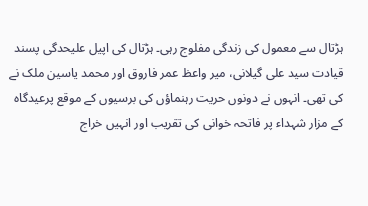ہڑتال سے معمول کی زندگی مفلوج رہی۔ ہڑتال کی اپیل علیحدگی پسند قیادت سید علی گیلانی، میر واعظ عمر فاروق اور محمد یاسین ملک نے کی تھی۔ انہوں نے دونوں حریت رہنماؤں کی برسیوں کے موقع پرعیدگاہ کے مزار شہداء پر فاتحہ خوانی کی تقریب اور انہیں خراج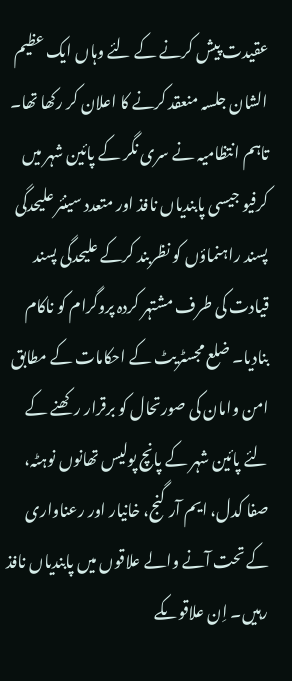عقیدت پیش کرنے کے لئے وہاں ایک عظیم الشان جلسہ منعقد کرنے کا اعلان کر رکھا تھا۔ تاہم انتظامیہ نے سری نگر کے پائین شہر میں کرفیو جیسی پابندیاں نافذ اور متعدد سینئر علیحدگی پسند راہنماؤں کو نظربند کرکے علیحدگی پسند قیادت کی طرف مشتہر کردہ پروگرام کو ناکام بنادیا۔ ضلع مجسٹریٹ کے احکامات کے مطابق امن وامان کی صورتحال کو برقرار رکھنے کے لئے پائین شہر کے پانچ پولیس تھانوں نوہٹہ، صفا کدل، ایم آر گنج، خانیار اور رعناواری کے تحت آنے والے علاقوں میں پابندیاں نافذ رہیں۔ اِن علاقوںکے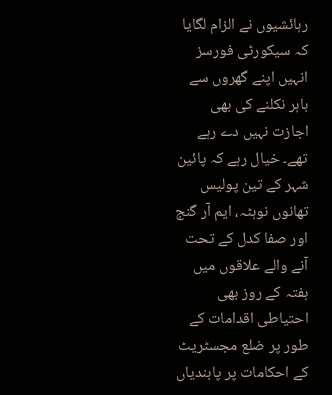رہائشیوں نے الزام لگایا کہ سیکورٹی فورسز انہیں اپنے گھروں سے باہر نکلنے کی بھی اجازت نہیں دے رہے تھے۔ خیال رہے کہ پائین شہر کے تین پولیس تھانوں نوہٹہ، ایم آر گنج اور صفا کدل کے تحت آنے والے علاقوں میں ہفتہ کے روز بھی احتیاطی اقدامات کے طور پر ضلع مجسٹریٹ کے احکامات پر پابندیاں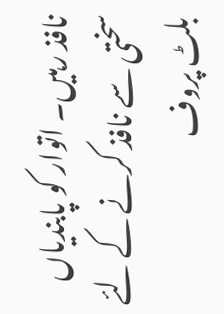نافذ رہیں۔ اتوار کو پابندیاں سختی سے نافذ کرنے کے لئے بلٹ پروف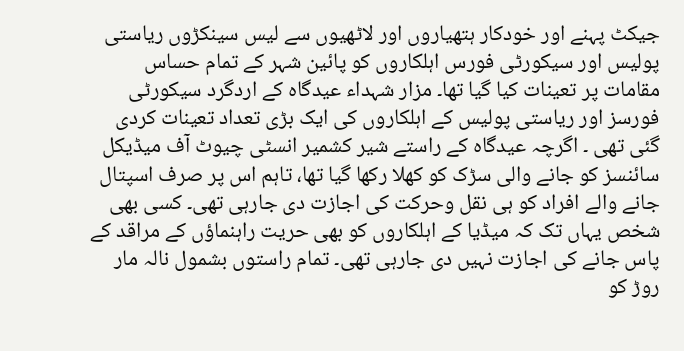جیکٹ پہنے اور خودکار ہتھیاروں اور لاٹھیوں سے لیس سینکڑوں ریاستی پولیس اور سیکورٹی فورس اہلکاروں کو پائین شہر کے تمام حساس مقامات پر تعینات کیا گیا تھا۔ مزار شہداء عیدگاہ کے اردگرد سیکورٹی فورسز اور ریاستی پولیس کے اہلکاروں کی ایک بڑی تعداد تعینات کردی گئی تھی ۔ اگرچہ عیدگاہ کے راستے شیر کشمیر انسٹی چیوٹ آف میڈیکل سائنسز کو جانے والی سڑک کو کھلا رکھا گیا تھا، تاہم اس پر صرف اسپتال جانے والے افراد کو ہی نقل وحرکت کی اجازت دی جارہی تھی۔ کسی بھی شخص یہاں تک کہ میڈیا کے اہلکاروں کو بھی حریت راہنماؤں کے مراقد کے پاس جانے کی اجازت نہیں دی جارہی تھی۔ تمام راستوں بشمول نالہ مار روڑ کو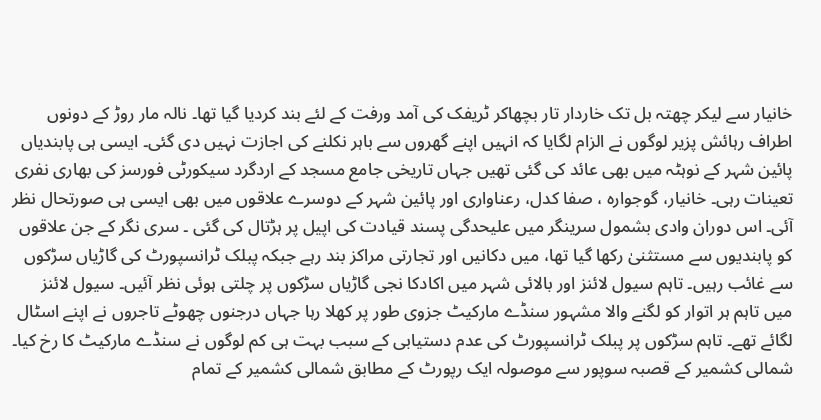خانیار سے لیکر چھتہ بل تک خاردار تار بچھاکر ٹریفک کی آمد ورفت کے لئے بند کردیا گیا تھا۔ نالہ مار روڑ کے دونوں اطراف رہائش پزیر لوگوں نے الزام لگایا کہ انہیں اپنے گھروں سے باہر نکلنے کی اجازت نہیں دی گئی۔ ایسی ہی پابندیاں پائین شہر کے نوہٹہ میں بھی عائد کی گئی تھیں جہاں تاریخی جامع مسجد کے اردگرد سیکورٹی فورسز کی بھاری نفری تعینات رہی۔ خانیار، گوجوارہ ، صفا کدل، رعناواری اور پائین شہر کے دوسرے علاقوں میں بھی ایسی ہی صورتحال نظر آئی۔ اس دوران وادی بشمول سرینگر میں علیحدگی پسند قیادت کی اپیل پر ہڑتال کی گئی ۔ سری نگر کے جن علاقوں کو پابندیوں سے مستثنیٰ رکھا گیا تھا، میں دکانیں اور تجارتی مراکز بند رہے جبکہ پبلک ٹرانسپورٹ کی گاڑیاں سڑکوں سے غائب رہیں۔ تاہم سیول لائنز اور بالائی شہر میں اکادکا نجی گاڑیاں سڑکوں پر چلتی ہوئی نظر آئیں۔ سیول لائنز میں تاہم ہر اتوار کو لگنے والا مشہور سنڈے مارکیٹ جزوی طور پر کھلا رہا جہاں درجنوں چھوٹے تاجروں نے اپنے اسٹال لگائے تھے۔ تاہم سڑکوں پر پبلک ٹرانسپورٹ کی عدم دستیابی کے سبب بہت ہی کم لوگوں نے سنڈے مارکیٹ کا رخ کیا۔ شمالی کشمیر کے قصبہ سوپور سے موصولہ ایک رپورٹ کے مطابق شمالی کشمیر کے تمام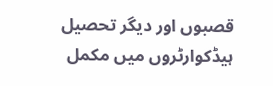قصبوں اور دیگر تحصیل ہیڈکوارٹروں میں مکمل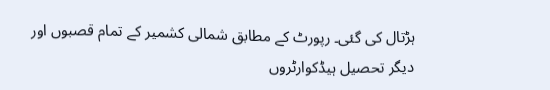ہڑتال کی گئی۔ رپورٹ کے مطابق شمالی کشمیر کے تمام قصبوں اور دیگر تحصیل ہیڈکوارٹروں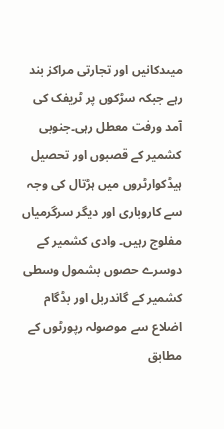میںدکانیں اور تجارتی مراکز بند رہے جبکہ سڑکوں پر ٹریفک کی آمد ورفت معطل رہی۔جنوبی کشمیر کے قصبوں اور تحصیل ہیڈکوارٹروں میں ہڑتال کی وجہ سے کاروباری اور دیگر سرگرمیاں مفلوج رہیں۔ وادی کشمیر کے دوسرے حصوں بشمول وسطی کشمیر کے گاندربل اور بڈگام اضلاع سے موصولہ رپورٹوں کے مطابق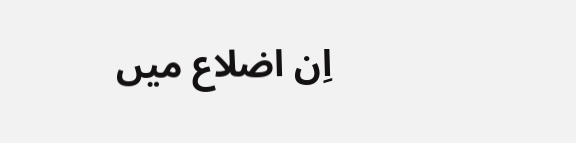اِن اضلاع میں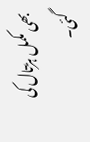بھی مکمل ہڑتال کی گئی۔